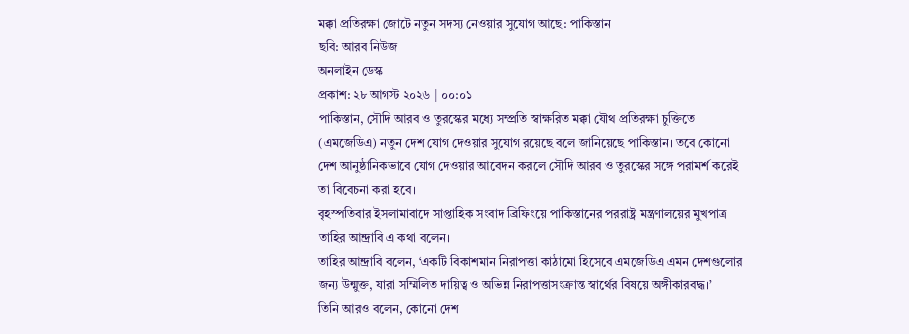মক্কা প্রতিরক্ষা জোটে নতুন সদস্য নেওয়ার সুযোগ আছে: পাকিস্তান
ছবি: আরব নিউজ
অনলাইন ডেস্ক
প্রকাশ: ২৮ আগস্ট ২০২৬ | ০০:০১
পাকিস্তান, সৌদি আরব ও তুরস্কের মধ্যে সম্প্রতি স্বাক্ষরিত মক্কা যৌথ প্রতিরক্ষা চুক্তিতে (এমজেডিএ) নতুন দেশ যোগ দেওয়ার সুযোগ রয়েছে বলে জানিয়েছে পাকিস্তান। তবে কোনো দেশ আনুষ্ঠানিকভাবে যোগ দেওয়ার আবেদন করলে সৌদি আরব ও তুরস্কের সঙ্গে পরামর্শ করেই তা বিবেচনা করা হবে।
বৃহস্পতিবার ইসলামাবাদে সাপ্তাহিক সংবাদ ব্রিফিংয়ে পাকিস্তানের পররাষ্ট্র মন্ত্রণালয়ের মুখপাত্র তাহির আন্দ্রাবি এ কথা বলেন।
তাহির আন্দ্রাবি বলেন, ‘একটি বিকাশমান নিরাপত্তা কাঠামো হিসেবে এমজেডিএ এমন দেশগুলোর জন্য উন্মুক্ত, যারা সম্মিলিত দায়িত্ব ও অভিন্ন নিরাপত্তাসংক্রান্ত স্বার্থের বিষয়ে অঙ্গীকারবদ্ধ।’
তিনি আরও বলেন, কোনো দেশ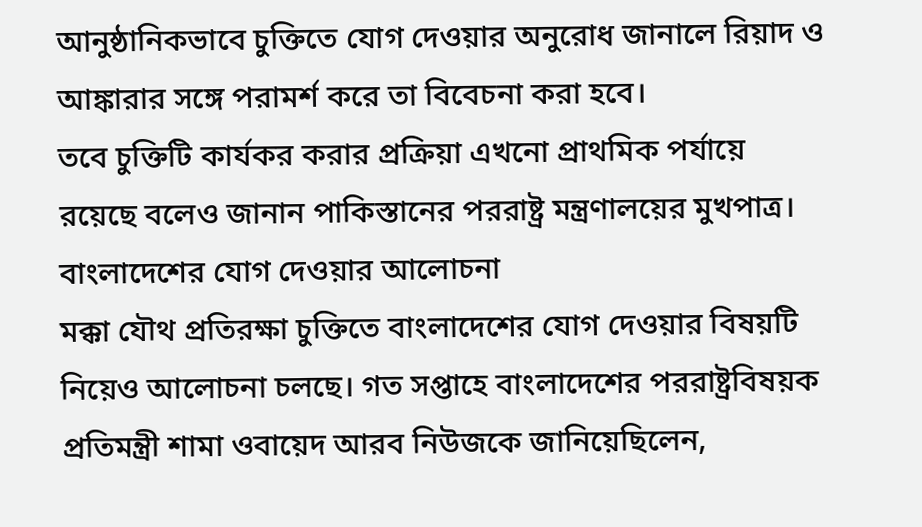আনুষ্ঠানিকভাবে চুক্তিতে যোগ দেওয়ার অনুরোধ জানালে রিয়াদ ও আঙ্কারার সঙ্গে পরামর্শ করে তা বিবেচনা করা হবে।
তবে চুক্তিটি কার্যকর করার প্রক্রিয়া এখনো প্রাথমিক পর্যায়ে রয়েছে বলেও জানান পাকিস্তানের পররাষ্ট্র মন্ত্রণালয়ের মুখপাত্র।
বাংলাদেশের যোগ দেওয়ার আলোচনা
মক্কা যৌথ প্রতিরক্ষা চুক্তিতে বাংলাদেশের যোগ দেওয়ার বিষয়টি নিয়েও আলোচনা চলছে। গত সপ্তাহে বাংলাদেশের পররাষ্ট্রবিষয়ক প্রতিমন্ত্রী শামা ওবায়েদ আরব নিউজকে জানিয়েছিলেন,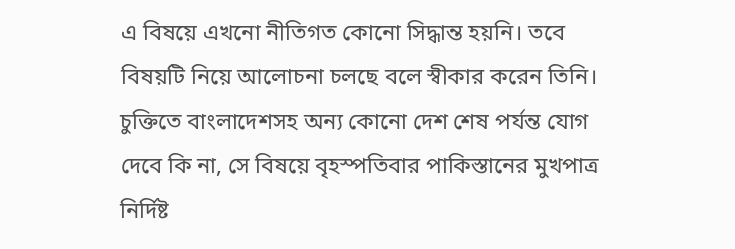এ বিষয়ে এখনো নীতিগত কোনো সিদ্ধান্ত হয়নি। তবে বিষয়টি নিয়ে আলোচনা চলছে বলে স্বীকার করেন তিনি।
চুক্তিতে বাংলাদেশসহ অন্য কোনো দেশ শেষ পর্যন্ত যোগ দেবে কি না, সে বিষয়ে বৃহস্পতিবার পাকিস্তানের মুখপাত্র নির্দিষ্ট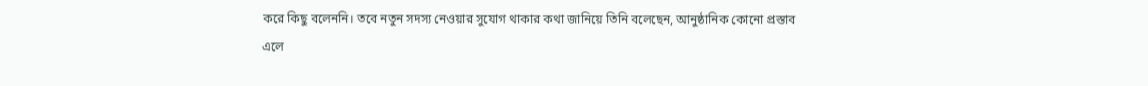করে কিছু বলেননি। তবে নতুন সদস্য নেওয়ার সুযোগ থাকার কথা জানিয়ে তিনি বলেছেন, আনুষ্ঠানিক কোনো প্রস্তাব এলে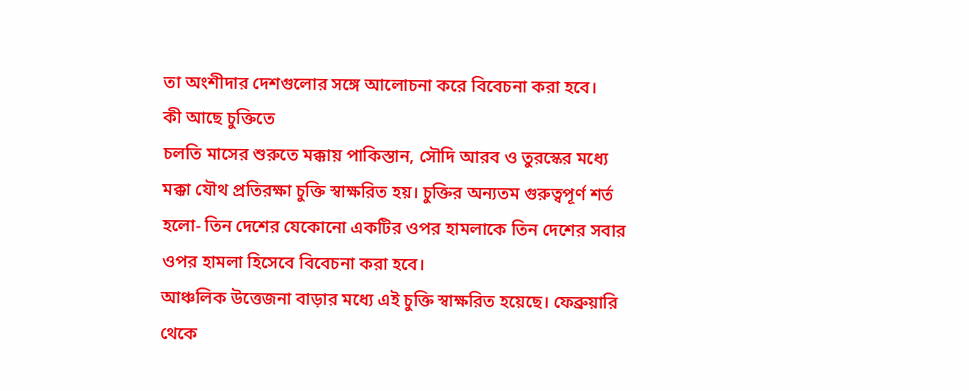তা অংশীদার দেশগুলোর সঙ্গে আলোচনা করে বিবেচনা করা হবে।
কী আছে চুক্তিতে
চলতি মাসের শুরুতে মক্কায় পাকিস্তান, সৌদি আরব ও তুরস্কের মধ্যে মক্কা যৌথ প্রতিরক্ষা চুক্তি স্বাক্ষরিত হয়। চুক্তির অন্যতম গুরুত্বপূর্ণ শর্ত হলো- তিন দেশের যেকোনো একটির ওপর হামলাকে তিন দেশের সবার ওপর হামলা হিসেবে বিবেচনা করা হবে।
আঞ্চলিক উত্তেজনা বাড়ার মধ্যে এই চুক্তি স্বাক্ষরিত হয়েছে। ফেব্রুয়ারি থেকে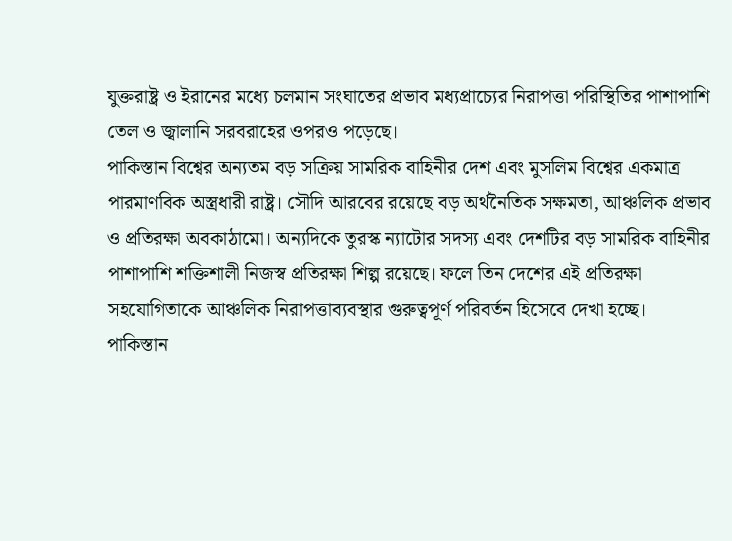যুক্তরাষ্ট্র ও ইরানের মধ্যে চলমান সংঘাতের প্রভাব মধ্যপ্রাচ্যের নিরাপত্তা পরিস্থিতির পাশাপাশি তেল ও জ্বালানি সরবরাহের ওপরও পড়েছে।
পাকিস্তান বিশ্বের অন্যতম বড় সক্রিয় সামরিক বাহিনীর দেশ এবং মুসলিম বিশ্বের একমাত্র পারমাণবিক অস্ত্রধারী রাষ্ট্র। সৌদি আরবের রয়েছে বড় অর্থনৈতিক সক্ষমতা, আঞ্চলিক প্রভাব ও প্রতিরক্ষা অবকাঠামো। অন্যদিকে তুরস্ক ন্যাটোর সদস্য এবং দেশটির বড় সামরিক বাহিনীর পাশাপাশি শক্তিশালী নিজস্ব প্রতিরক্ষা শিল্প রয়েছে। ফলে তিন দেশের এই প্রতিরক্ষা সহযোগিতাকে আঞ্চলিক নিরাপত্তাব্যবস্থার গুরুত্বপূর্ণ পরিবর্তন হিসেবে দেখা হচ্ছে।
পাকিস্তান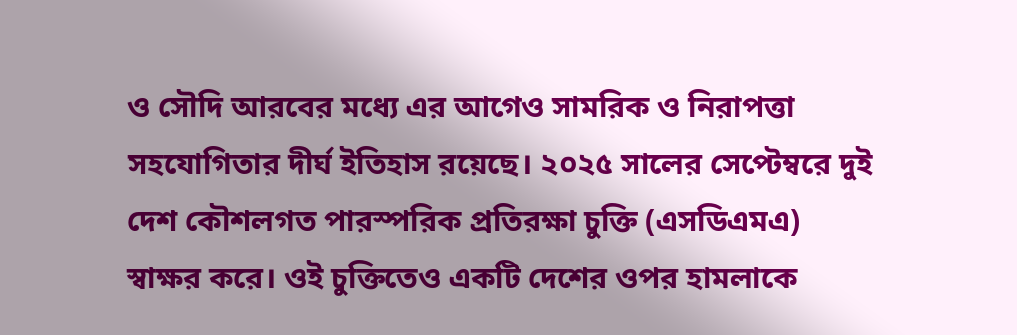ও সৌদি আরবের মধ্যে এর আগেও সামরিক ও নিরাপত্তা সহযোগিতার দীর্ঘ ইতিহাস রয়েছে। ২০২৫ সালের সেপ্টেম্বরে দুই দেশ কৌশলগত পারস্পরিক প্রতিরক্ষা চুক্তি (এসডিএমএ) স্বাক্ষর করে। ওই চুক্তিতেও একটি দেশের ওপর হামলাকে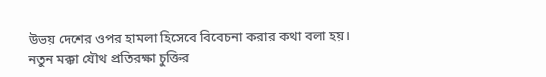উভয় দেশের ওপর হামলা হিসেবে বিবেচনা করার কথা বলা হয়।
নতুন মক্কা যৌথ প্রতিরক্ষা চুক্তির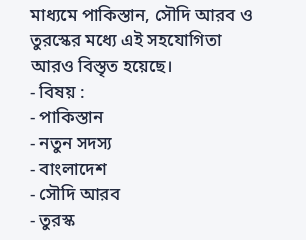মাধ্যমে পাকিস্তান, সৌদি আরব ও তুরস্কের মধ্যে এই সহযোগিতা আরও বিস্তৃত হয়েছে।
- বিষয় :
- পাকিস্তান
- নতুন সদস্য
- বাংলাদেশ
- সৌদি আরব
- তুরস্ক